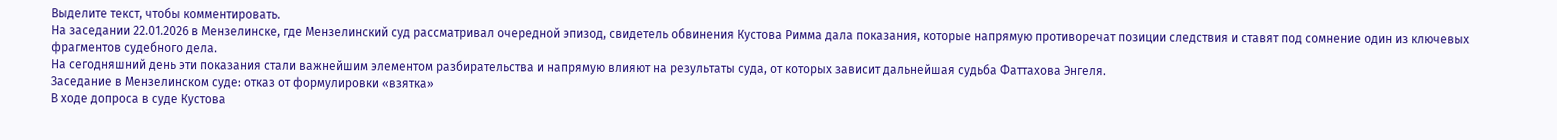Выделите текст, чтобы комментировать.
На заседании 22.01.2026 в Мензелинске, где Мензелинский суд рассматривал очередной эпизод, свидетель обвинения Кустова Римма дала показания, которые напрямую противоречат позиции следствия и ставят под сомнение один из ключевых фрагментов судебного дела.
На сегодняшний день эти показания стали важнейшим элементом разбирательства и напрямую влияют на результаты суда, от которых зависит дальнейшая судьба Фаттахова Энгеля.
Заседание в Мензелинском суде: отказ от формулировки «взятка»
В ходе допроса в суде Кустова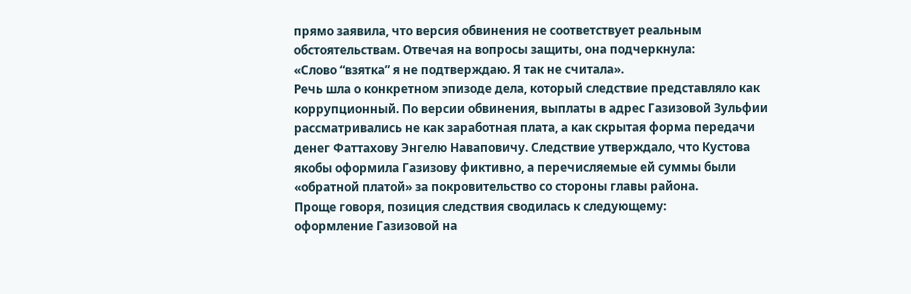прямо заявила, что версия обвинения не соответствует реальным обстоятельствам. Отвечая на вопросы защиты, она подчеркнула:
«Слово “взятка” я не подтверждаю. Я так не считала».
Речь шла о конкретном эпизоде дела, который следствие представляло как коррупционный. По версии обвинения, выплаты в адрес Газизовой Зульфии рассматривались не как заработная плата, а как скрытая форма передачи денег Фаттахову Энгелю Наваповичу. Следствие утверждало, что Кустова якобы оформила Газизову фиктивно, а перечисляемые ей суммы были «обратной платой» за покровительство со стороны главы района.
Проще говоря, позиция следствия сводилась к следующему:
оформление Газизовой на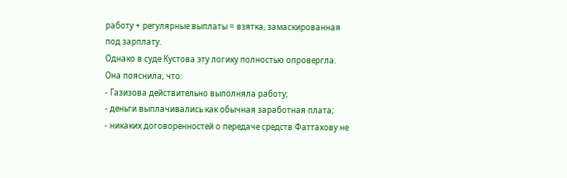работу + регулярные выплаты = взятка, замаскированная под зарплату.
Однако в суде Кустова эту логику полностью опровергла. Она пояснила, что:
- Газизова действительно выполняла работу;
- деньги выплачивались как обычная заработная плата;
- никаких договоренностей о передаче средств Фаттахову не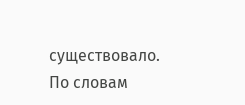существовало.
По словам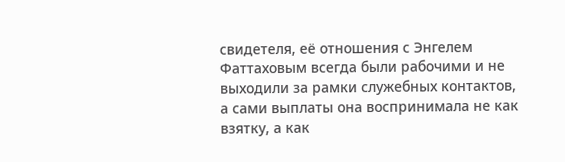свидетеля, её отношения с Энгелем Фаттаховым всегда были рабочими и не выходили за рамки служебных контактов, а сами выплаты она воспринимала не как взятку, а как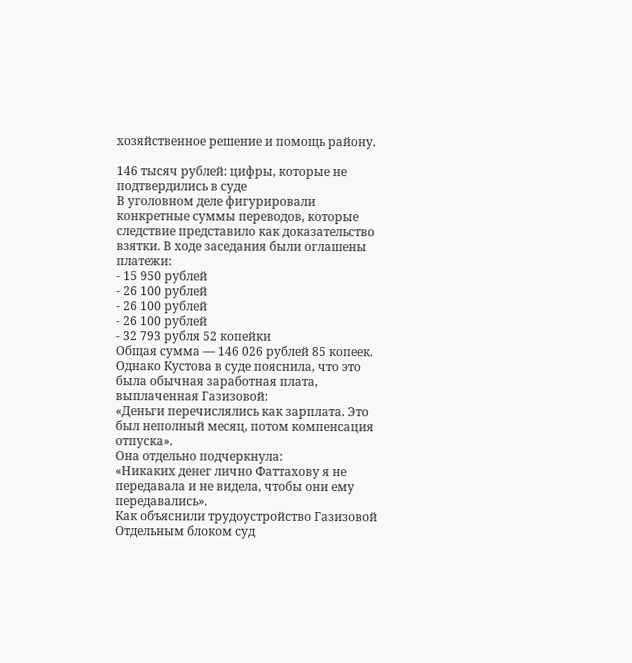хозяйственное решение и помощь району.

146 тысяч рублей: цифры, которые не подтвердились в суде
В уголовном деле фигурировали конкретные суммы переводов, которые следствие представило как доказательство взятки. В ходе заседания были оглашены платежи:
- 15 950 рублей
- 26 100 рублей
- 26 100 рублей
- 26 100 рублей
- 32 793 рубля 52 копейки
Общая сумма — 146 026 рублей 85 копеек.
Однако Кустова в суде пояснила, что это была обычная заработная плата, выплаченная Газизовой:
«Деньги перечислялись как зарплата. Это был неполный месяц, потом компенсация отпуска».
Она отдельно подчеркнула:
«Никаких денег лично Фаттахову я не передавала и не видела, чтобы они ему передавались».
Как объяснили трудоустройство Газизовой
Отдельным блоком суд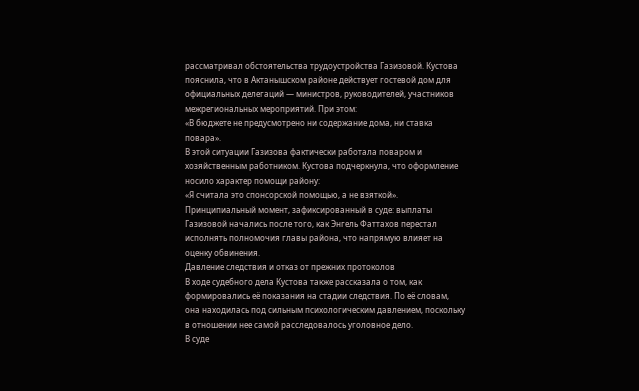рассматривал обстоятельства трудоустройства Газизовой. Кустова пояснила, что в Актанышском районе действует гостевой дом для официальных делегаций — министров, руководителей, участников межрегиональных мероприятий. При этом:
«В бюджете не предусмотрено ни содержание дома, ни ставка повара».
В этой ситуации Газизова фактически работала поваром и хозяйственным работником. Кустова подчеркнула, что оформление носило характер помощи району:
«Я считала это спонсорской помощью, а не взяткой».
Принципиальный момент, зафиксированный в суде: выплаты Газизовой начались после того, как Энгель Фаттахов перестал исполнять полномочия главы района, что напрямую влияет на оценку обвинения.
Давление следствия и отказ от прежних протоколов
В ходе судебного дела Кустова также рассказала о том, как формировались её показания на стадии следствия. По её словам, она находилась под сильным психологическим давлением, поскольку в отношении нее самой расследовалось уголовное дело.
В суде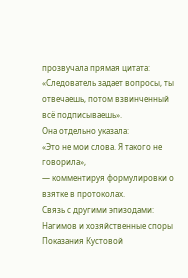прозвучала прямая цитата:
«Следователь задает вопросы, ты отвечаешь, потом взвинченный всё подписываешь».
Она отдельно указала:
«Это не мои слова. Я такого не говорила»,
— комментируя формулировки о взятке в протоколах.
Связь с другими эпизодами: Нагимов и хозяйственные споры
Показания Кустовой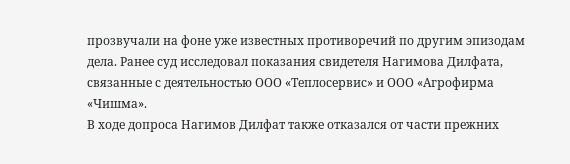прозвучали на фоне уже известных противоречий по другим эпизодам дела. Ранее суд исследовал показания свидетеля Нагимова Дилфата, связанные с деятельностью ООО «Теплосервис» и ООО «Агрофирма «Чишма».
В ходе допроса Нагимов Дилфат также отказался от части прежних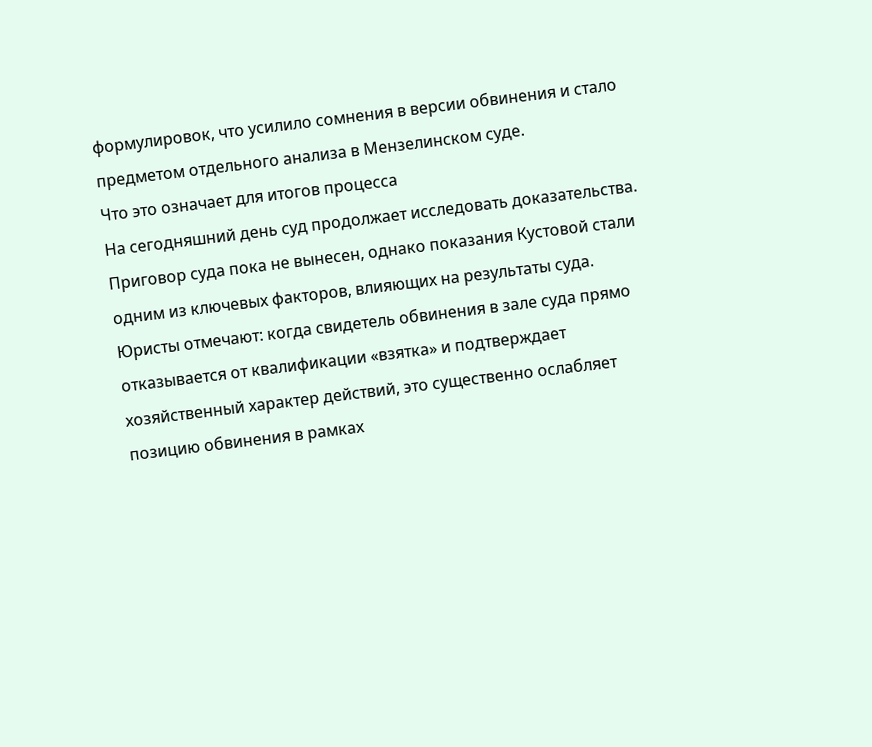формулировок, что усилило сомнения в версии обвинения и стало предметом отдельного анализа в Мензелинском суде.
Что это означает для итогов процесса
На сегодняшний день суд продолжает исследовать доказательства. Приговор суда пока не вынесен, однако показания Кустовой стали одним из ключевых факторов, влияющих на результаты суда.
Юристы отмечают: когда свидетель обвинения в зале суда прямо отказывается от квалификации «взятка» и подтверждает хозяйственный характер действий, это существенно ослабляет позицию обвинения в рамках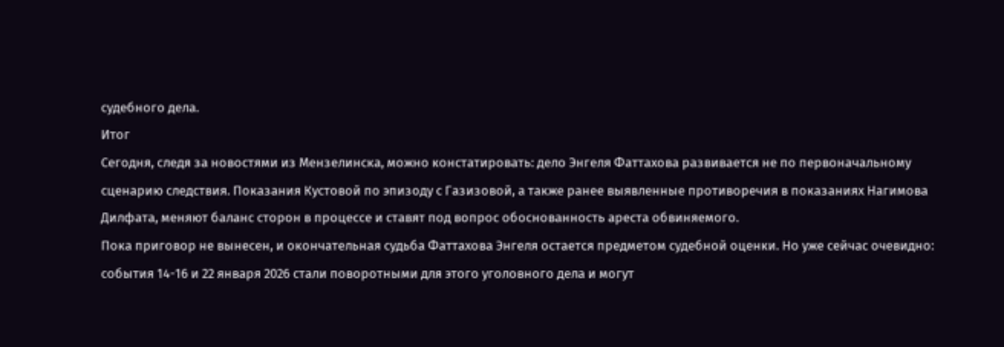судебного дела.
Итог
Сегодня, следя за новостями из Мензелинска, можно констатировать: дело Энгеля Фаттахова развивается не по первоначальному сценарию следствия. Показания Кустовой по эпизоду с Газизовой, а также ранее выявленные противоречия в показаниях Нагимова Дилфата, меняют баланс сторон в процессе и ставят под вопрос обоснованность ареста обвиняемого.
Пока приговор не вынесен, и окончательная судьба Фаттахова Энгеля остается предметом судебной оценки. Но уже сейчас очевидно: события 14-16 и 22 января 2026 стали поворотными для этого уголовного дела и могут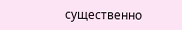существенно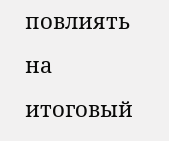повлиять на итоговый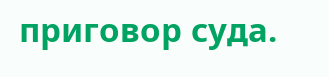приговор суда.